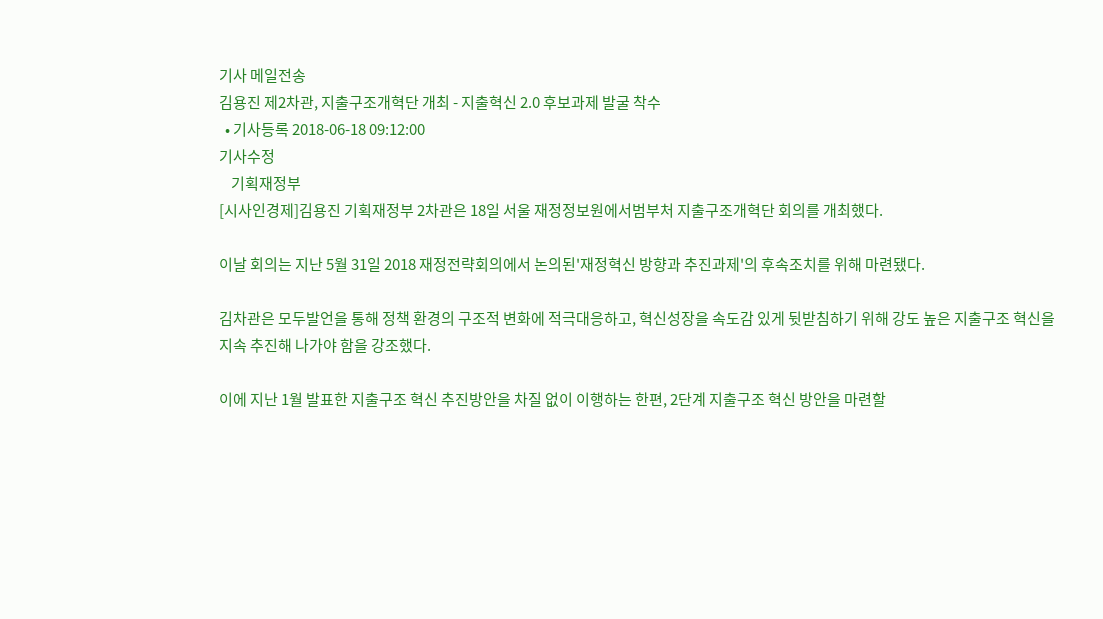기사 메일전송
김용진 제2차관, 지출구조개혁단 개최 - 지출혁신 2.0 후보과제 발굴 착수
  • 기사등록 2018-06-18 09:12:00
기사수정
    기획재정부
[시사인경제]김용진 기획재정부 2차관은 18일 서울 재정정보원에서범부처 지출구조개혁단 회의를 개최했다.

이날 회의는 지난 5월 31일 2018 재정전략회의에서 논의된'재정혁신 방향과 추진과제'의 후속조치를 위해 마련됐다.

김차관은 모두발언을 통해 정책 환경의 구조적 변화에 적극대응하고, 혁신성장을 속도감 있게 뒷받침하기 위해 강도 높은 지출구조 혁신을 지속 추진해 나가야 함을 강조했다.

이에 지난 1월 발표한 지출구조 혁신 추진방안을 차질 없이 이행하는 한편, 2단계 지출구조 혁신 방안을 마련할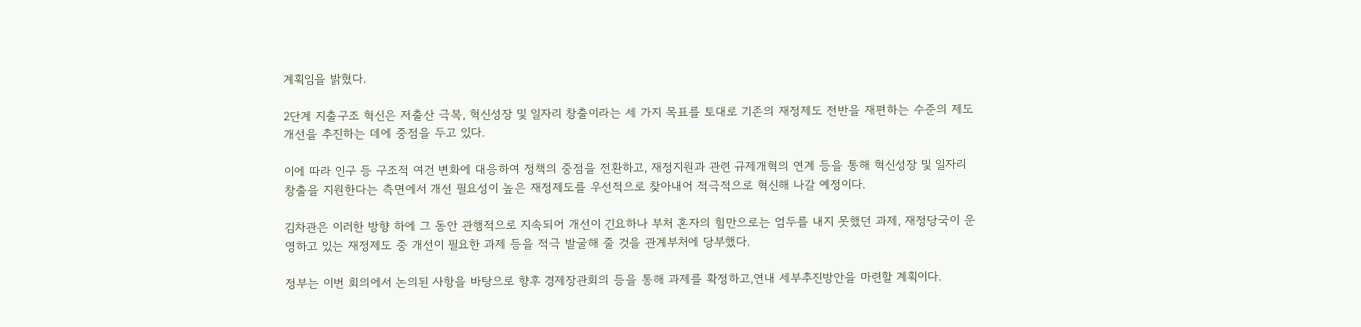계획임을 밝혔다.

2단계 지출구조 혁신은 저출산 극복, 혁신성장 및 일자리 창출이라는 세 가지 목표를 토대로 기존의 재정제도 전반을 재편하는 수준의 제도개선을 추진하는 데에 중점을 두고 있다.

이에 따라 인구 등 구조적 여건 변화에 대응하여 정책의 중점을 전환하고, 재정지원과 관련 규제개혁의 연계 등을 통해 혁신성장 및 일자리 창출을 지원한다는 측면에서 개선 필요성이 높은 재정제도를 우선적으로 찾아내어 적극적으로 혁신해 나갈 예정이다.

김차관은 이러한 방향 하에 그 동안 관행적으로 지속되어 개선이 긴요하나 부처 혼자의 힘만으로는 엄두를 내지 못했던 과제, 재정당국이 운영하고 있는 재정제도 중 개선이 필요한 과제 등을 적극 발굴해 줄 것을 관계부처에 당부했다.

정부는 이번 회의에서 논의된 사항을 바탕으로 향후 경제장관회의 등을 통해 과제를 확정하고,연내 세부추진방안을 마련할 계획이다.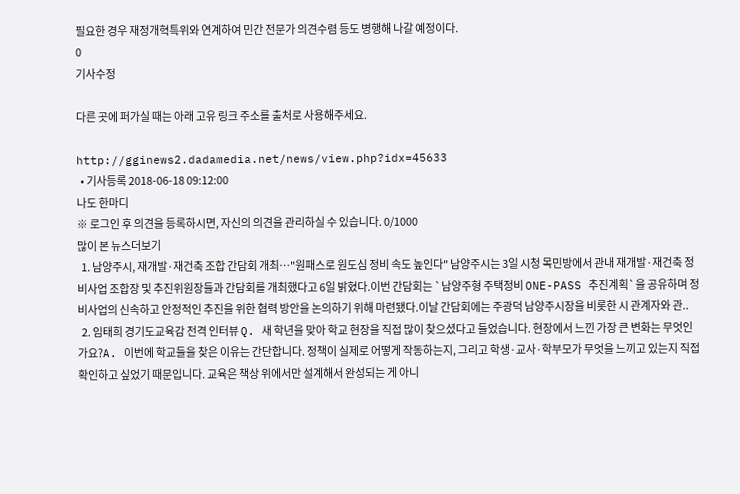필요한 경우 재정개혁특위와 연계하여 민간 전문가 의견수렴 등도 병행해 나갈 예정이다.
0
기사수정

다른 곳에 퍼가실 때는 아래 고유 링크 주소를 출처로 사용해주세요.

http://gginews2.dadamedia.net/news/view.php?idx=45633
  • 기사등록 2018-06-18 09:12:00
나도 한마디
※ 로그인 후 의견을 등록하시면, 자신의 의견을 관리하실 수 있습니다. 0/1000
많이 본 뉴스더보기
  1. 남양주시, 재개발·재건축 조합 간담회 개최…"원패스로 원도심 정비 속도 높인다" 남양주시는 3일 시청 목민방에서 관내 재개발·재건축 정비사업 조합장 및 추진위원장들과 간담회를 개최했다고 6일 밝혔다.이번 간담회는 `남양주형 주택정비 ONE-PASS 추진계획`을 공유하며 정비사업의 신속하고 안정적인 추진을 위한 협력 방안을 논의하기 위해 마련됐다.이날 간담회에는 주광덕 남양주시장을 비롯한 시 관계자와 관..
  2. 임태희 경기도교육감 전격 인터뷰 Q. 새 학년을 맞아 학교 현장을 직접 많이 찾으셨다고 들었습니다. 현장에서 느낀 가장 큰 변화는 무엇인가요?A. 이번에 학교들을 찾은 이유는 간단합니다. 정책이 실제로 어떻게 작동하는지, 그리고 학생·교사·학부모가 무엇을 느끼고 있는지 직접 확인하고 싶었기 때문입니다. 교육은 책상 위에서만 설계해서 완성되는 게 아니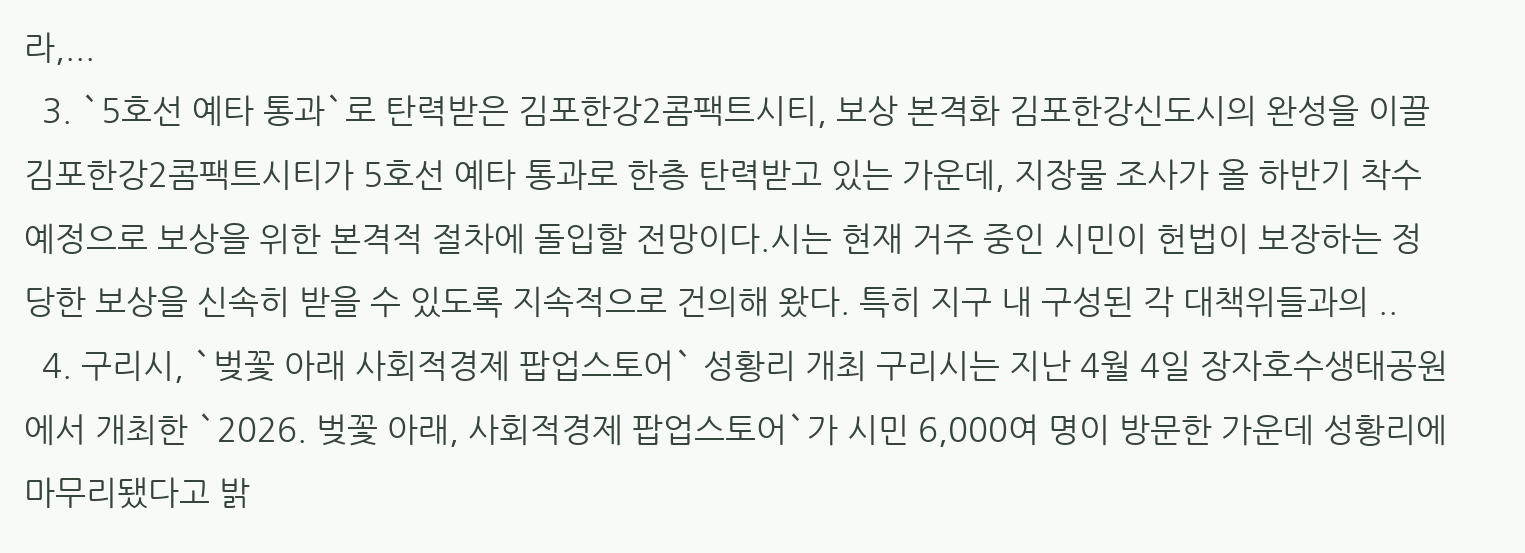라,...
  3. `5호선 예타 통과`로 탄력받은 김포한강2콤팩트시티, 보상 본격화 김포한강신도시의 완성을 이끌 김포한강2콤팩트시티가 5호선 예타 통과로 한층 탄력받고 있는 가운데, 지장물 조사가 올 하반기 착수 예정으로 보상을 위한 본격적 절차에 돌입할 전망이다.시는 현재 거주 중인 시민이 헌법이 보장하는 정당한 보상을 신속히 받을 수 있도록 지속적으로 건의해 왔다. 특히 지구 내 구성된 각 대책위들과의 ..
  4. 구리시, `벚꽃 아래 사회적경제 팝업스토어` 성황리 개최 구리시는 지난 4월 4일 장자호수생태공원에서 개최한 `2026. 벚꽃 아래, 사회적경제 팝업스토어`가 시민 6,000여 명이 방문한 가운데 성황리에 마무리됐다고 밝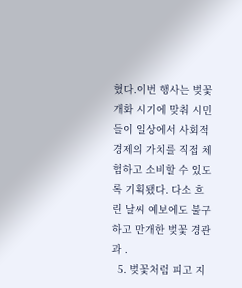혔다.이번 행사는 벚꽃 개화 시기에 맞춰 시민들이 일상에서 사회적경제의 가치를 직접 체험하고 소비할 수 있도록 기획됐다. 다소 흐린 날씨 예보에도 불구하고 만개한 벚꽃 경관과 .
  5. 벚꽃처럼 피고 지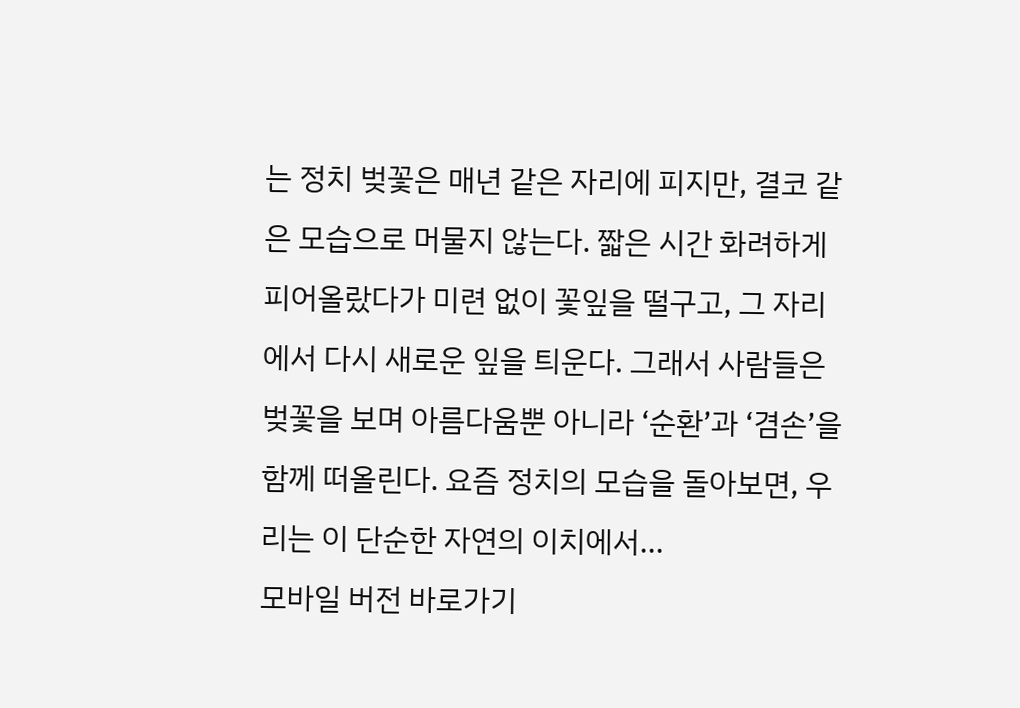는 정치 벚꽃은 매년 같은 자리에 피지만, 결코 같은 모습으로 머물지 않는다. 짧은 시간 화려하게 피어올랐다가 미련 없이 꽃잎을 떨구고, 그 자리에서 다시 새로운 잎을 틔운다. 그래서 사람들은 벚꽃을 보며 아름다움뿐 아니라 ‘순환’과 ‘겸손’을 함께 떠올린다. 요즘 정치의 모습을 돌아보면, 우리는 이 단순한 자연의 이치에서...
모바일 버전 바로가기